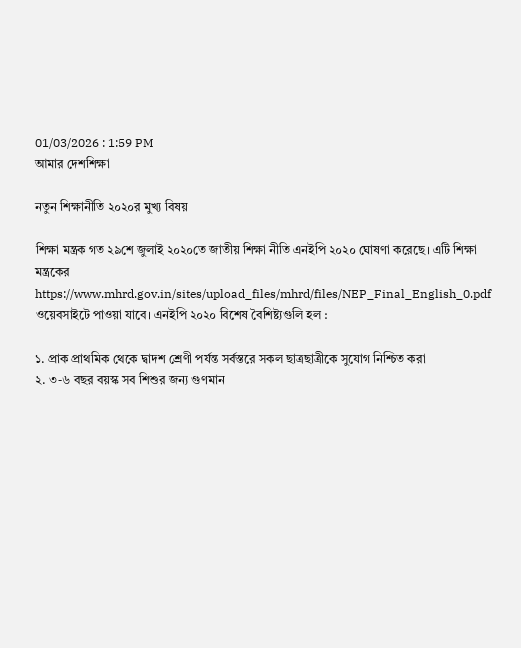01/03/2026 : 1:59 PM
আমার দেশশিক্ষা

নতুন শিক্ষানীতি ২০২০র মুখ্য বিষয়

শিক্ষা মন্ত্রক গত ২৯শে জুলাই ২০২০তে জাতীয় শিক্ষা নীতি এনইপি ২০২০ ঘোষণা করেছে। এটি শিক্ষা মন্ত্রকের https://www.mhrd.gov.in/sites/upload_files/mhrd/files/NEP_Final_English_0.pdf ওয়েবসাইটে পাওয়া যাবে। এনইপি ২০২০ বিশেষ বৈশিষ্ট্যগুলি হল :

১. প্রাক প্রাথমিক থেকে দ্বাদশ শ্রেণী পর্যন্ত সর্বস্তরে সকল ছাত্রছাত্রীকে সুযোগ নিশ্চিত করা
২. ৩-৬ বছর বয়স্ক সব শিশুর জন্য গুণমান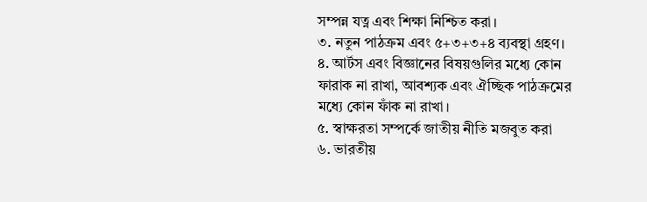সম্পন্ন যত্ন এবং শিক্ষা নিশ্চিত করা।
৩. নতুন পাঠক্রম এবং ৫+৩+৩+৪ ব্যবস্থা গ্রহণ।
৪. আর্টস এবং বিজ্ঞানের বিষয়গুলির মধ্যে কোন ফারাক না রাখা, আবশ্যক এবং ঐচ্ছিক পাঠক্রমের মধ্যে কোন ফাঁক না রাখা।
৫. স্বাক্ষরতা সম্পর্কে জাতীয় নীতি মজবুত করা
৬. ভারতীয়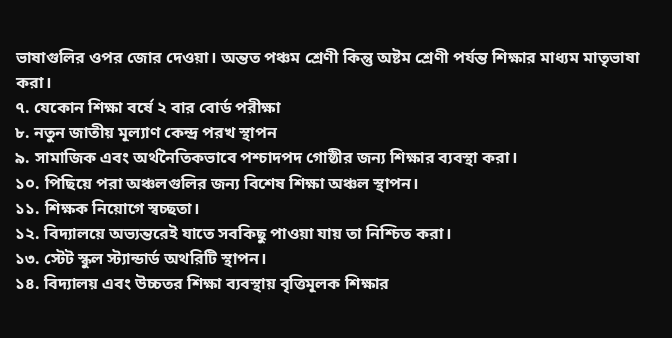ভাষাগুলির ওপর জোর দেওয়া। অন্তত পঞ্চম শ্রেণী কিন্তু অষ্টম শ্রেণী পর্যন্ত শিক্ষার মাধ্যম মাতৃভাষা করা।
৭. যেকোন শিক্ষা বর্ষে ২ বার বোর্ড পরীক্ষা
৮. নতুন জাতীয় মূল্যাণ কেন্দ্র পরখ স্থাপন
৯. সামাজিক এবং অর্থনৈতিকভাবে পশ্চাদপদ গোষ্ঠীর জন্য শিক্ষার ব্যবস্থা করা।
১০. পিছিয়ে পরা অঞ্চলগুলির জন্য বিশেষ শিক্ষা অঞ্চল স্থাপন।
১১. শিক্ষক নিয়োগে স্বচ্ছতা।
১২. বিদ্যালয়ে অভ্যন্তরেই যাতে সবকিছু পাওয়া যায় তা নিশ্চিত করা।
১৩. স্টেট স্কুল স্ট্যান্ডার্ড অথরিটি স্থাপন।
১৪. বিদ্যালয় এবং উচ্চতর শিক্ষা ব্যবস্থায় বৃত্তিমূলক শিক্ষার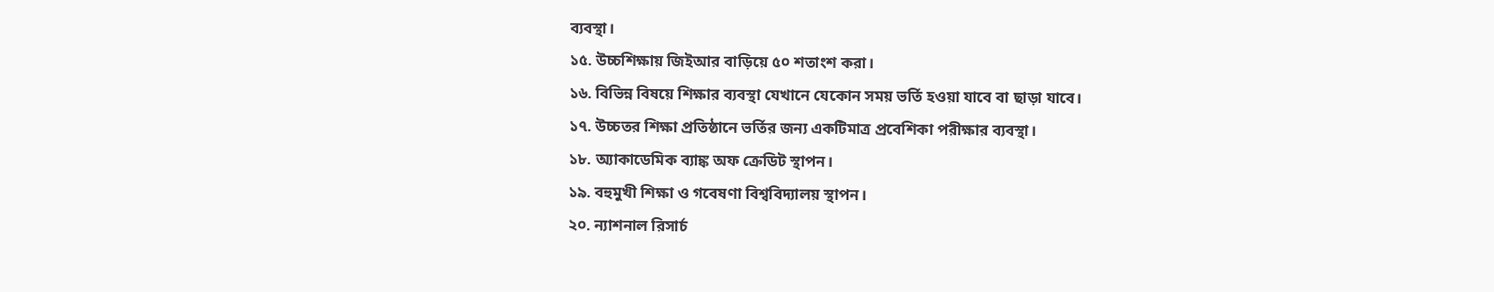ব্যবস্থা।
১৫. উচ্চশিক্ষায় জিইআর বাড়িয়ে ৫০ শতাংশ করা।
১৬. বিভিন্ন বিষয়ে শিক্ষার ব্যবস্থা যেখানে যেকোন সময় ভর্তি হওয়া যাবে বা ছাড়া যাবে।
১৭. উচ্চতর শিক্ষা প্রতিষ্ঠানে ভর্তির জন্য একটিমাত্র প্রবেশিকা পরীক্ষার ব্যবস্থা।
১৮. অ্যাকাডেমিক ব্যাঙ্ক অফ ক্রেডিট স্থাপন।
১৯. বহুমুখী শিক্ষা ও গবেষণা বিশ্ববিদ্যালয় স্থাপন।
২০. ন্যাশনাল রিসার্চ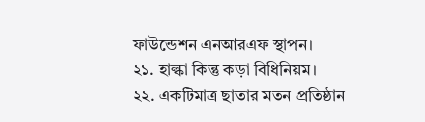ফাউন্ডেশন এনআরএফ স্থাপন।
২১. হাল্কা কিন্তু কড়া বিধিনিয়ম।
২২. একটিমাত্র ছাতার মতন প্রতিষ্ঠান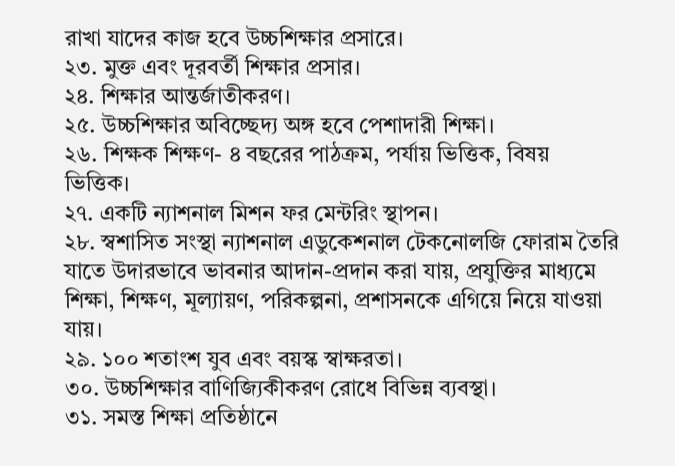রাখা যাদের কাজ হবে উচ্চশিক্ষার প্রসারে।
২৩. মুক্ত এবং দূরবর্তী শিক্ষার প্রসার।
২৪. শিক্ষার আন্তর্জাতীকরণ।
২৫. উচ্চশিক্ষার অবিচ্ছেদ্য অঙ্গ হবে পেশাদারী শিক্ষা।
২৬. শিক্ষক শিক্ষণ- ৪ বছরের পাঠক্রম, পর্যায় ভিত্তিক, বিষয় ভিত্তিক।
২৭. একটি ন্যাশনাল মিশন ফর মেন্টরিং স্থাপন।
২৮. স্বশাসিত সংস্থা ন্যাশনাল এডুকেশনাল টেকনোলজি ফোরাম তৈরি যাতে উদারভাবে ভাবনার আদান-প্রদান করা যায়, প্রযুক্তির মাধ্যমে শিক্ষা, শিক্ষণ, মূল্যায়ণ, পরিকল্পনা, প্রশাসনকে এগিয়ে নিয়ে যাওয়া যায়।
২৯. ১০০ শতাংশ যুব এবং বয়স্ক স্বাক্ষরতা।
৩০. উচ্চশিক্ষার বাণিজ্যিকীকরণ রোধে বিভিন্ন ব্যবস্থা।
৩১. সমস্ত শিক্ষা প্রতিষ্ঠানে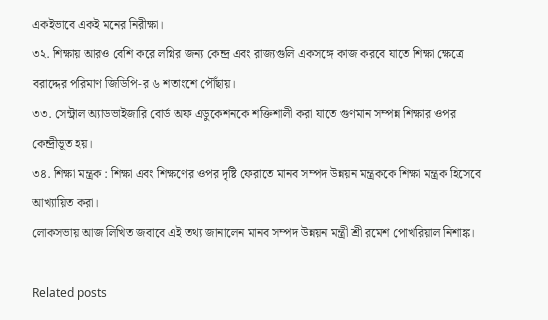একইভাবে একই মনের নিরীক্ষা।
৩২. শিক্ষায় আরও বেশি করে লগ্নির জন্য কেন্দ্র এবং রাজ্যগুলি একসঙ্গে কাজ করবে যাতে শিক্ষা ক্ষেত্রে বরাদ্দের পরিমাণ জিডিপি-র ৬ শতাংশে পৌঁছায়।
৩৩. সেন্ট্রাল অ্যাডভাইজারি বোর্ড অফ এডুকেশনকে শক্তিশালী করা যাতে গুণমান সম্পন্ন শিক্ষার ওপর কেন্দ্রীভূত হয়।
৩৪. শিক্ষা মন্ত্রক : শিক্ষা এবং শিক্ষণের ওপর দৃষ্টি ফেরাতে মানব সম্পদ উন্নয়ন মন্ত্রককে শিক্ষা মন্ত্রক হিসেবে আখ্যায়িত করা।
লোকসভায় আজ লিখিত জবাবে এই তথ্য জানালেন মানব সম্পদ উন্নয়ন মন্ত্রী শ্রী রমেশ পোখরিয়াল নিশাঙ্ক।

Related posts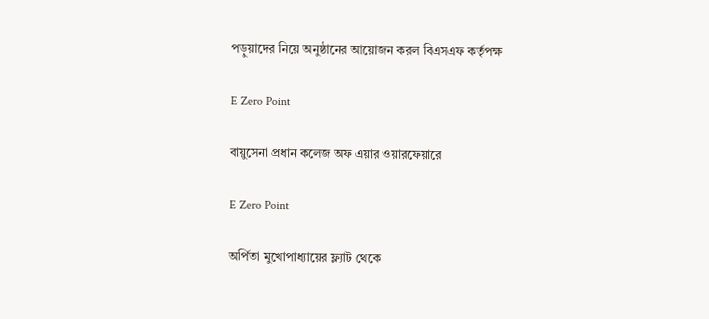পড়ুয়াদের নিয়ে অনুষ্ঠানের আয়োজন করল বিএসএফ কর্তৃপক্ষ

E Zero Point

বায়ুসেনা প্রধান কলেজ অফ এয়ার ওয়ারফেয়ারে

E Zero Point

অর্পিতা মুখোপাধ্যায়ের ফ্ল্যাট থেকে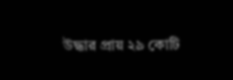উদ্ধার প্রায় ২৯ কোটি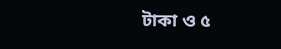টাকা ও ৫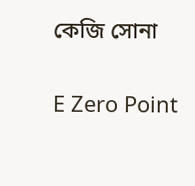কেজি সোনা

E Zero Point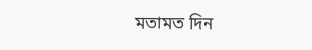মতামত দিন